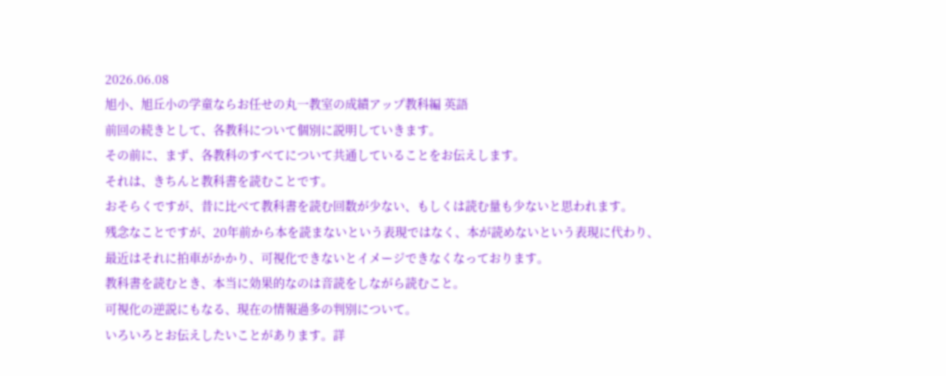2026.06.08
旭小、旭丘小の学童ならお任せの丸一教室の成績アップ教科編 英語
前回の続きとして、各教科について個別に説明していきます。
その前に、まず、各教科のすべてについて共通していることをお伝えします。
それは、きちんと教科書を読むことです。
おそらくですが、昔に比べて教科書を読む回数が少ない、もしくは読む量も少ないと思われます。
残念なことですが、20年前から本を読まないという表現ではなく、本が読めないという表現に代わり、
最近はそれに拍車がかかり、可視化できないとイメージできなくなっております。
教科書を読むとき、本当に効果的なのは音読をしながら読むこと。
可視化の逆説にもなる、現在の情報過多の判別について。
いろいろとお伝えしたいことがあります。詳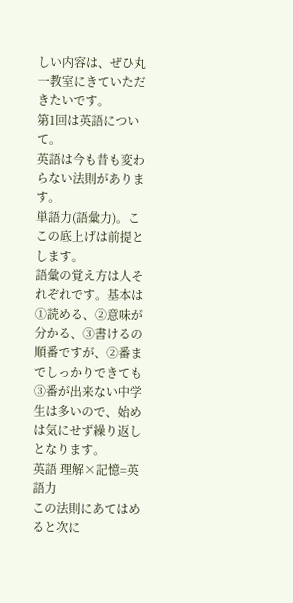しい内容は、ぜひ丸一教室にきていただきたいです。
第1回は英語について。
英語は今も昔も変わらない法則があります。
単語力(語彙力)。ここの底上げは前提とします。
語彙の覚え方は人それぞれです。基本は①読める、②意味が分かる、③書けるの順番ですが、②番までしっかりできても③番が出来ない中学生は多いので、始めは気にせず繰り返しとなります。
英語 理解×記憶=英語力
この法則にあてはめると次に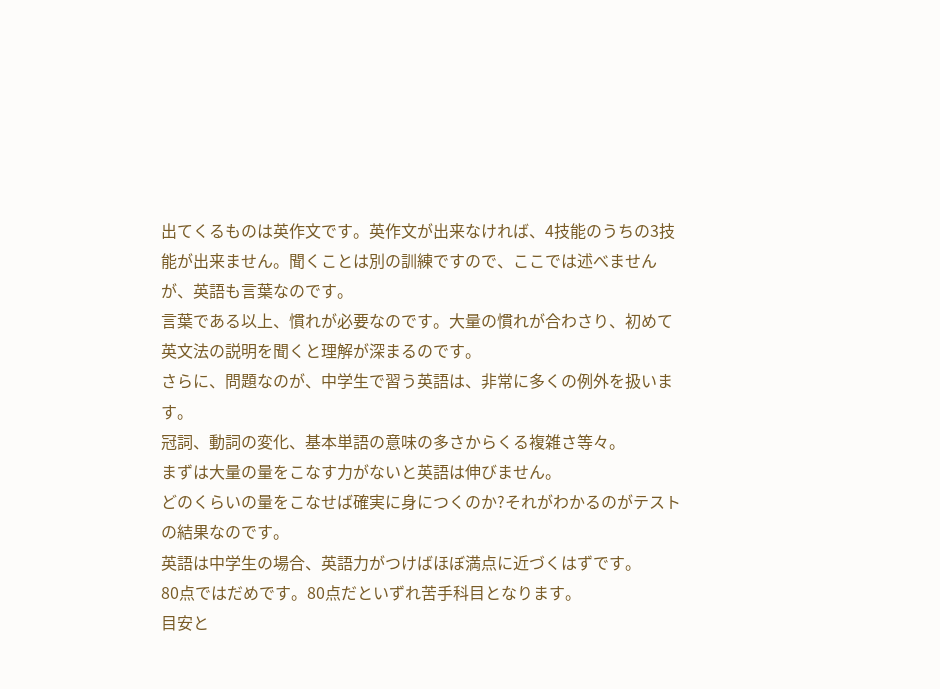出てくるものは英作文です。英作文が出来なければ、4技能のうちの3技能が出来ません。聞くことは別の訓練ですので、ここでは述べませんが、英語も言葉なのです。
言葉である以上、慣れが必要なのです。大量の慣れが合わさり、初めて英文法の説明を聞くと理解が深まるのです。
さらに、問題なのが、中学生で習う英語は、非常に多くの例外を扱います。
冠詞、動詞の変化、基本単語の意味の多さからくる複雑さ等々。
まずは大量の量をこなす力がないと英語は伸びません。
どのくらいの量をこなせば確実に身につくのか?それがわかるのがテストの結果なのです。
英語は中学生の場合、英語力がつけばほぼ満点に近づくはずです。
80点ではだめです。80点だといずれ苦手科目となります。
目安と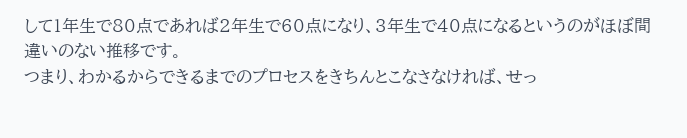して1年生で80点であれば2年生で60点になり、3年生で40点になるというのがほぼ間違いのない推移です。
つまり、わかるからできるまでのプロセスをきちんとこなさなければ、せっ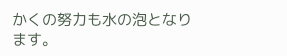かくの努力も水の泡となります。